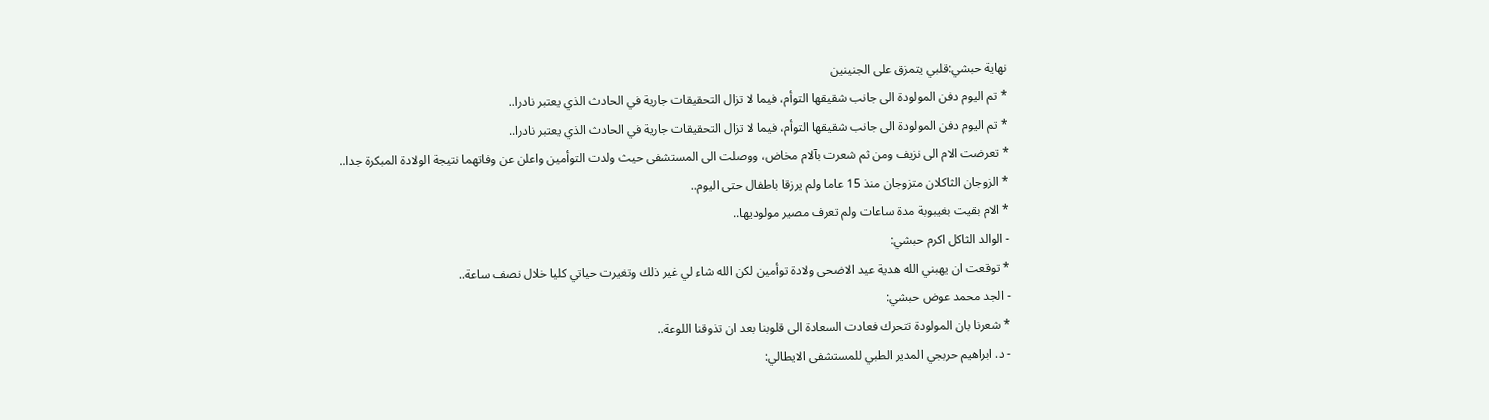نهاية حبشي:قلبي يتمزق على الجنينين
* تم اليوم دفن المولودة الى جانب شقيقها التوأم، فيما لا تزال التحقيقات جارية في الحادث الذي يعتبر نادرا..
* تم اليوم دفن المولودة الى جانب شقيقها التوأم، فيما لا تزال التحقيقات جارية في الحادث الذي يعتبر نادرا..
* تعرضت الام الى نزيف ومن ثم شعرت بآلام مخاض، ووصلت الى المستشفى حيث ولدت التوأمين واعلن عن وفاتهما نتيجة الولادة المبكرة جدا..
* الزوجان الثاكلان متزوجان منذ 15 عاما ولم يرزقا باطفال حتى اليوم..
* الام بقيت بغيبوبة مدة ساعات ولم تعرف مصير مولوديها..
- الوالد الثاكل اكرم حبشي:
* توقعت ان يهبني الله هدية عيد الاضحى ولادة توأمين لكن الله شاء لي غير ذلك وتغيرت حياتي كليا خلال نصف ساعة..
- الجد محمد عوض حبشي:
* شعرنا بان المولودة تتحرك فعادت السعادة الى قلوبنا بعد ان تذوقنا اللوعة..
- د. ابراهيم حربجي المدير الطبي للمستشفى الايطالي: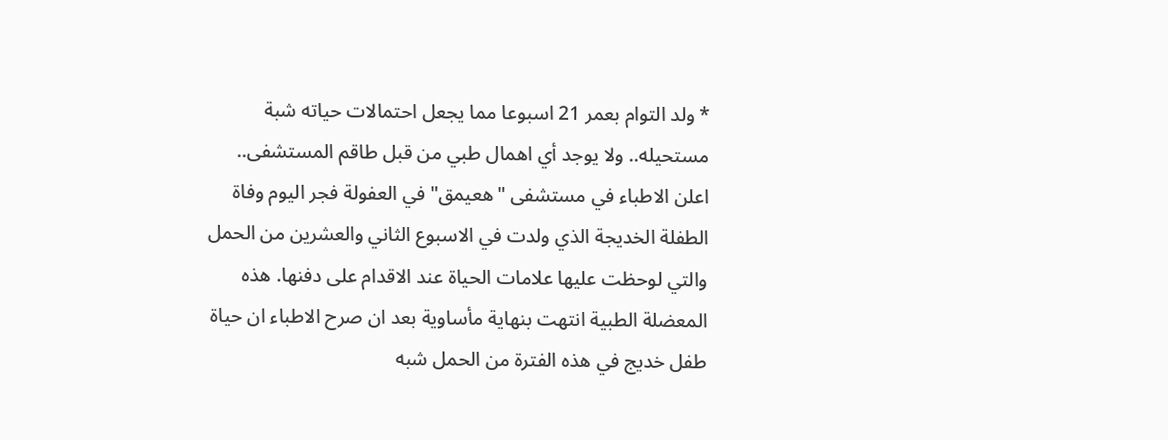* ولد التوام بعمر 21 اسبوعا مما يجعل احتمالات حياته شبة مستحيله.. ولا يوجد أي اهمال طبي من قبل طاقم المستشفى..
اعلن الاطباء في مستشفى "هعيمق" في العفولة فجر اليوم وفاة الطفلة الخديجة الذي ولدت في الاسبوع الثاني والعشرين من الحمل والتي لوحظت عليها علامات الحياة عند الاقدام على دفنها. هذه المعضلة الطبية انتهت بنهاية مأساوية بعد ان صرح الاطباء ان حياة طفل خديج في هذه الفترة من الحمل شبه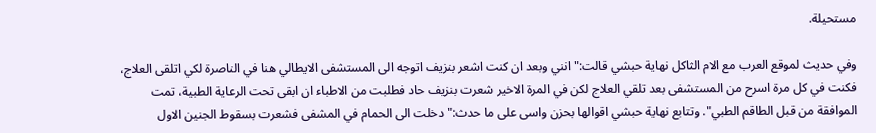مستحيلة.

وفي حديث لموقع العرب مع الام الثاكل نهاية حبشي قالت:" انني وبعد ان كنت اشعر بنزيف اتوجه الى المستشفى الايطالي هنا في الناصرة لكي اتلقى العلاج، فكنت في كل مرة اسرح من المستشفى بعد تلقي العلاج لكن في المرة الاخير شعرت بنزيف حاد فطلبت من الاطباء ان ابقى تحت الرعاية الطبية، تمت الموافقة من قبل الطاقم الطبي". وتتابع نهاية حبشي اقوالها بحزن واسى على ما حدث:" دخلت الى الحمام في المشفى فشعرت بسقوط الجنين الاول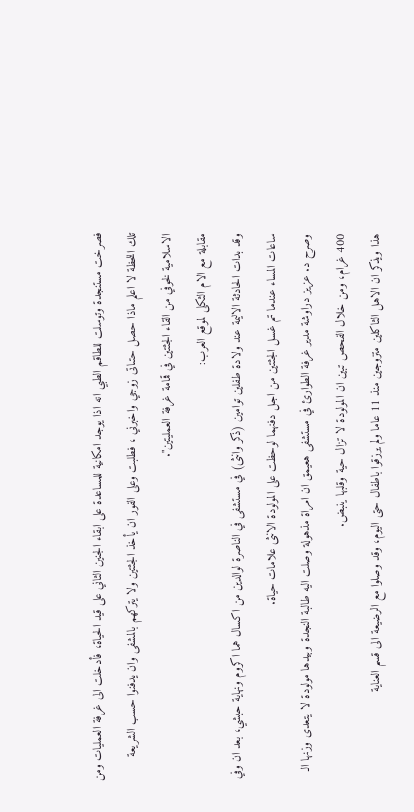فصرخت مستنجدة وتوسلت للطاقم الطبي انه اذا يوجد امكانية للمساعدة على ابقاء الجنين الثاني على قيد الحياة، فأدخلت الى غرفة العمليات ومن تلك اللحظة لا اعلم ماذا حصل حتىاتى زوجي واخبرني ، فطلبت وعلى الفور ان يأخذ الجثتين ولا يتركهم بالمشفى وان يدفنوا حسب الشريعة الاسلامية لخوفي من القاء الجثتين في قمامة غرفة العمليتين".
مقابلة مع الام الثكلى لموقع العرب:
وقد بدات الحادثة الاليمة عند ولادة طفلين توامين (ذكر وانثى) في مستشفى في الناصرة لوالدين من اكسال هما اكروم ونهاية حبشي، بعد ان وفي ساعات المساء عندما تم غسل الجثتين من اجل دفنهما لوحظت على المولودة الانثى علامات حياة.
وصرح د. عزيز دراوشة مدير غرفة الطوارئ في مستشفى هعيمق ان امراة مذهولة وصلت اليه طالبة النجدة وبيدها مولودة لا يتعدى وزنها الـ 400 غرام، ومن خلال الفحص تبين ان المولودة لا تزال حية وقلبها ينبض.
هذا ويذكر ان الاهل الثاكلين متزوجين منذ 11 عاما ولم يرزقوا باطفال حتى اليوم، وقد وصلوا مع الرضيعة الى قسم العناية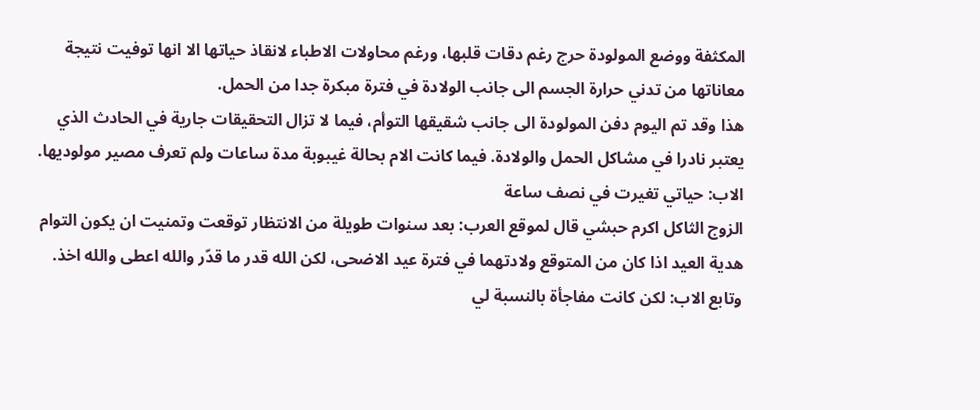المكثفة ووضع المولودة حرج رغم دقات قلبها، ورغم محاولات الاطباء لانقاذ حياتها الا انها توفيت نتيجة معاناتها من تدني حرارة الجسم الى جانب الولادة في فترة مبكرة جدا من الحمل.
هذا وقد تم اليوم دفن المولودة الى جانب شقيقها التوأم، فيما لا تزال التحقيقات جارية في الحادث الذي يعتبر نادرا في مشاكل الحمل والولادة. فيما كانت الام بحالة غيبوبة مدة ساعات ولم تعرف مصير مولوديها.
الاب: حياتي تغيرت في نصف ساعة
الزوج الثاكل اكرم حبشي قال لموقع العرب: بعد سنوات طويلة من الانتظار توقعت وتمنيت ان يكون التوام هدية العيد اذا كان من المتوقع ولادتهما في فترة عيد الاضحى، لكن الله قدر ما قدّر والله اعطى والله اخذ.
وتابع الاب: لكن كانت مفاجأة بالنسبة لي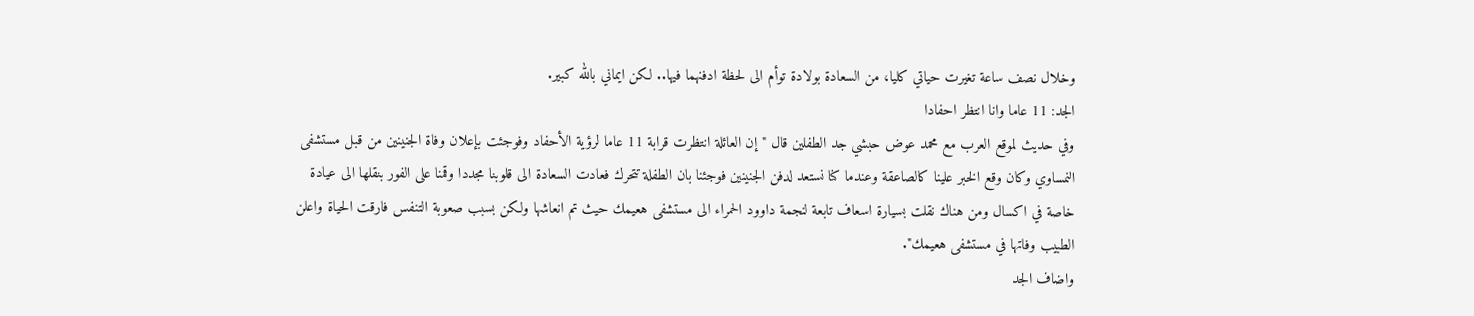وخلال نصف ساعة تغيرت حياتي كليا، من السعادة بولادة توأم الى لحظة ادفنهما فيها.. لكن ايماني بالله كبير.
الجد: 11 عاما وانا انتظر احفادا
وفي حديث لموقع العرب مع محمد عوض حبشي جد الطفلين قال "إن العائلة انتظرت قرابة 11 عاما لرؤية الأحفاد وفوجئت بإعلان وفاة الجنينين من قبل مستشفى النمساوي وكان وقع الخبر علينا كالصاعقة وعندما كنا نستعد لدفن الجنينين فوجئنا بان الطفلة تتحرك فعادت السعادة الى قلوبنا مجددا وقمنا على الفور بنقلها الى عيادة خاصة في اكسال ومن هناك نقلت بسيارة اسعاف تابعة لنجمة داوود الحمراء الى مستشفى هعيمك حيث تم انعاشها ولكن بسبب صعوبة التنفس فارقت الحياة واعلن الطبيب وفاتها في مستشفى هعيمك".
واضاف الجد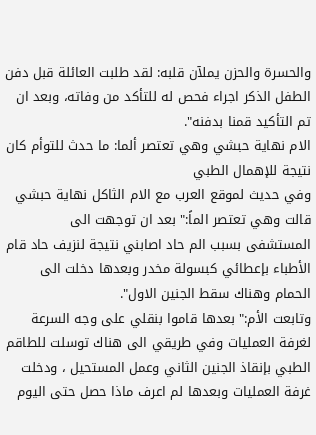والحسرة والحزن يملآن قلبه: لقد طلبت العائلة قبل دفن الطفل الذكر اجراء فحص له للتأكد من وفاته، وبعد ان تم التأكيد قمنا بدفنه".
الام نهاية حبشي وهي تعتصر ألما: ما حدث للتوأم كان نتيجة للإهمال الطبي
وفي حديث لموقع العرب مع الام الثاكل نهاية حبشي قالت وهي تعتصر الماً:" بعد ان توجهت الى المستشفى بسبب الم حاد اصابني نتيجة لنزيف حاد قام الأطباء بإعطائي كبسولة مخدر وبعدها دخلت الى الحمام وهناك سقط الجنين الاول".
وتابعت الأم:" بعدها قاموا بنقلي على وجه السرعة لغرفة العمليات وفي طريقي الى هناك توسلت للطاقم الطبي بإنقاذ الجنين الثاني وعمل المستحيل ، ودخلت غرفة العمليات وبعدها لم اعرف ماذا حصل حتى اليوم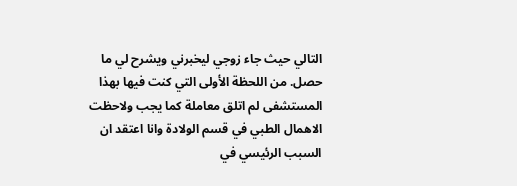التالي حيث جاء زوجي ليخبرني ويشرح لي ما حصل. من اللحظة الأولى التي كنت فيها بهذا المستشفى لم اتلق معاملة كما يجب ولاحظت الاهمال الطبي في قسم الولادة وانا اعتقد ان السبب الرئيسي في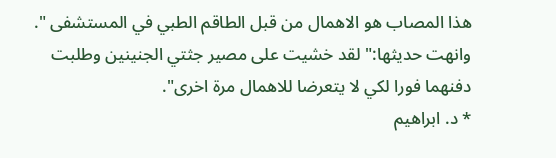هذا المصاب هو الاهمال من قبل الطاقم الطبي في المستشفى ".
وانهت حديثها:" لقد خشيت على مصير جثتي الجنينين وطلبت دفنهما فورا لكي لا يتعرضا للاهمال مرة اخرى".
* د. ابراهيم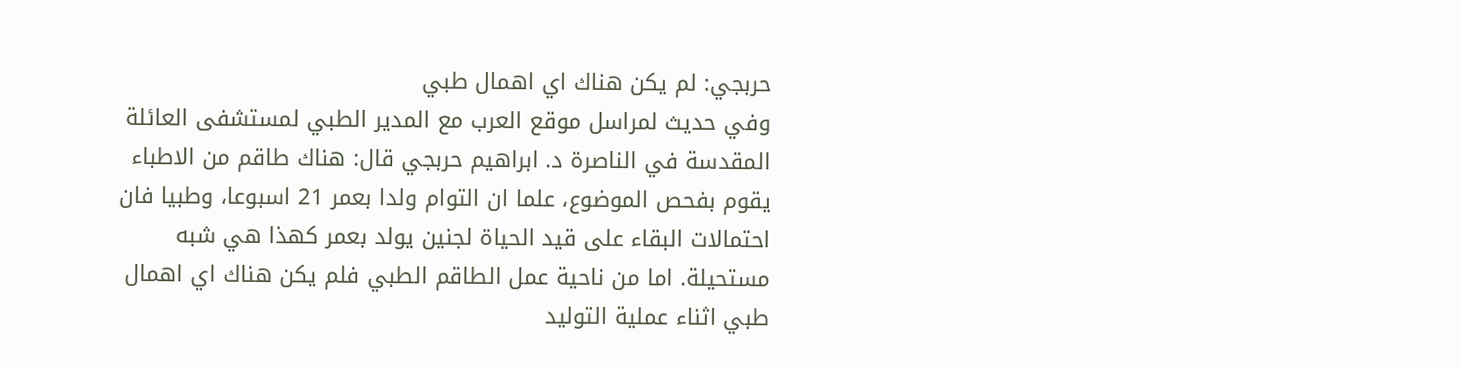حربجي: لم يكن هناك اي اهمال طبي
وفي حديث لمراسل موقع العرب مع المدير الطبي لمستشفى العائلة المقدسة في الناصرة د. ابراهيم حربجي قال: هناك طاقم من الاطباء يقوم بفحص الموضوع، علما ان التوام ولدا بعمر 21 اسبوعا، وطبيا فان احتمالات البقاء على قيد الحياة لجنين يولد بعمر كهذا هي شبه مستحيلة. اما من ناحية عمل الطاقم الطبي فلم يكن هناك اي اهمال طبي اثناء عملية التوليد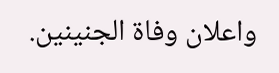واعلان وفاة الجنينين.